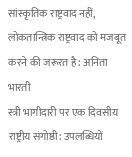सांस्कृतिक राष्ट्रवाद नहीं, लोकतान्त्रिक राष्ट्रवाद को मजबूत करने की जरूरत है: अनिता भारती
स्त्री भागीदारी पर एक दिवसीय राष्ट्रीय संगोष्ठी: उपलब्धियों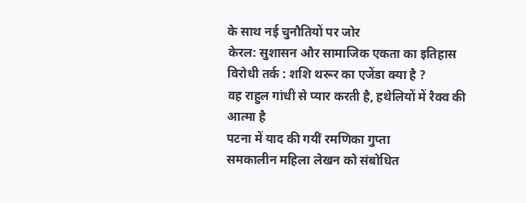के साथ नई चुनौतियों पर जोर
केरल: सुशासन और सामाजिक एकता का इतिहास विरोधी तर्क : शशि थरूर का एजेंडा क्या है ?
वह राहुल गांधी से प्यार करती है, हथेलियों में रैक्व की आत्मा है
पटना में याद की गयीं रमणिका गुप्ता
समकालीन महिला लेखन को संबोधित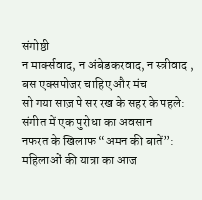संगोष्ठी
न मार्क्सवाद, न अंबेडकरवाद, न स्त्रीवाद , बस एक्सपोजर चाहिए और मंच
सो गया साज़ पे सर रख के सहर के पहले: संगीत में एक पुरोधा का अवसान
नफरत के खिलाफ “अमन की बातें”: महिलाओं की यात्रा का आज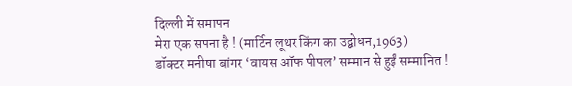दिल्ली में समापन
मेरा एक सपना है ! (मार्टिन लूथर किंग का उद्बोधन,1963)
डॉक्टर मनीषा बांगर ‘वायस ऑफ पीपल’ सम्मान से हुईं सम्मानित !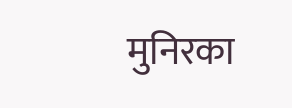मुनिरका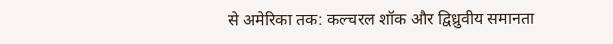से अमेरिका तक: कल्चरल शॉक और द्विध्रुवीय समानता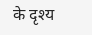के दृश्य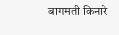बागमती किनारे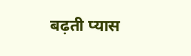बढ़ती प्यास